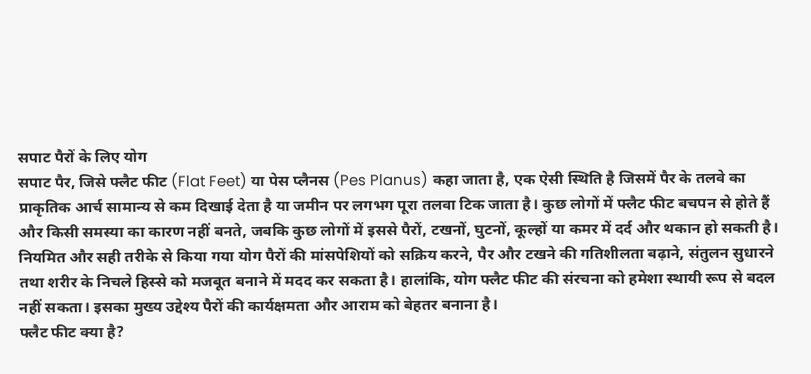सपाट पैरों के लिए योग
सपाट पैर, जिसे फ्लैट फीट (Flat Feet) या पेस प्लैनस (Pes Planus) कहा जाता है, एक ऐसी स्थिति है जिसमें पैर के तलवे का प्राकृतिक आर्च सामान्य से कम दिखाई देता है या जमीन पर लगभग पूरा तलवा टिक जाता है। कुछ लोगों में फ्लैट फीट बचपन से होते हैं और किसी समस्या का कारण नहीं बनते, जबकि कुछ लोगों में इससे पैरों, टखनों, घुटनों, कूल्हों या कमर में दर्द और थकान हो सकती है।
नियमित और सही तरीके से किया गया योग पैरों की मांसपेशियों को सक्रिय करने, पैर और टखने की गतिशीलता बढ़ाने, संतुलन सुधारने तथा शरीर के निचले हिस्से को मजबूत बनाने में मदद कर सकता है। हालांकि, योग फ्लैट फीट की संरचना को हमेशा स्थायी रूप से बदल नहीं सकता। इसका मुख्य उद्देश्य पैरों की कार्यक्षमता और आराम को बेहतर बनाना है।
फ्लैट फीट क्या है?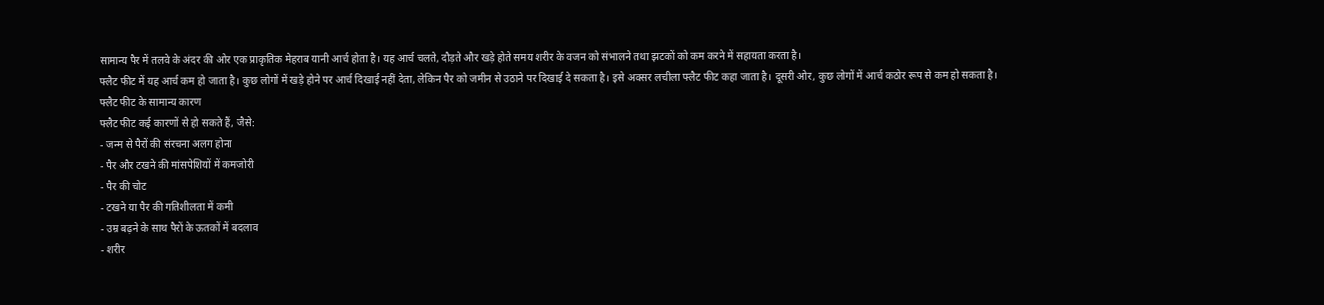सामान्य पैर में तलवे के अंदर की ओर एक प्राकृतिक मेहराब यानी आर्च होता है। यह आर्च चलते, दौड़ते और खड़े होते समय शरीर के वजन को संभालने तथा झटकों को कम करने में सहायता करता है।
फ्लैट फीट में यह आर्च कम हो जाता है। कुछ लोगों में खड़े होने पर आर्च दिखाई नहीं देता, लेकिन पैर को जमीन से उठाने पर दिखाई दे सकता है। इसे अक्सर लचीला फ्लैट फीट कहा जाता है। दूसरी ओर, कुछ लोगों में आर्च कठोर रूप से कम हो सकता है।
फ्लैट फीट के सामान्य कारण
फ्लैट फीट कई कारणों से हो सकते हैं, जैसे:
- जन्म से पैरों की संरचना अलग होना
- पैर और टखने की मांसपेशियों में कमजोरी
- पैर की चोट
- टखने या पैर की गतिशीलता में कमी
- उम्र बढ़ने के साथ पैरों के ऊतकों में बदलाव
- शरीर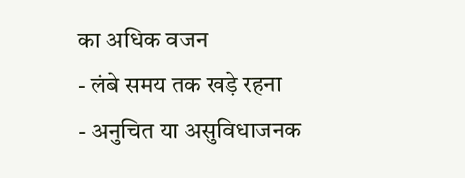का अधिक वजन
- लंबे समय तक खड़े रहना
- अनुचित या असुविधाजनक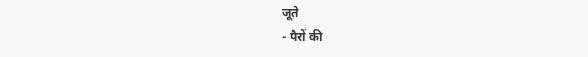जूते
- पैरों की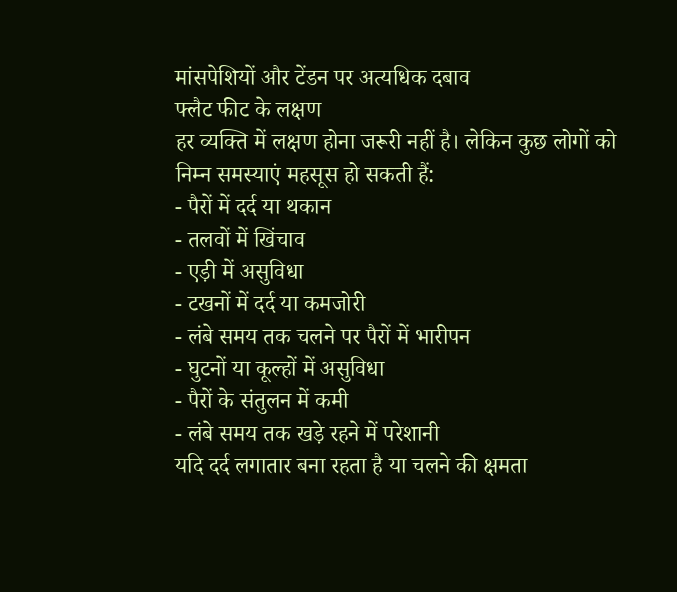मांसपेशियों और टेंडन पर अत्यधिक दबाव
फ्लैट फीट के लक्षण
हर व्यक्ति में लक्षण होना जरूरी नहीं है। लेकिन कुछ लोगों को निम्न समस्याएं महसूस हो सकती हैं:
- पैरों में दर्द या थकान
- तलवों में खिंचाव
- एड़ी में असुविधा
- टखनों में दर्द या कमजोरी
- लंबे समय तक चलने पर पैरों में भारीपन
- घुटनों या कूल्हों में असुविधा
- पैरों के संतुलन में कमी
- लंबे समय तक खड़े रहने में परेशानी
यदि दर्द लगातार बना रहता है या चलने की क्षमता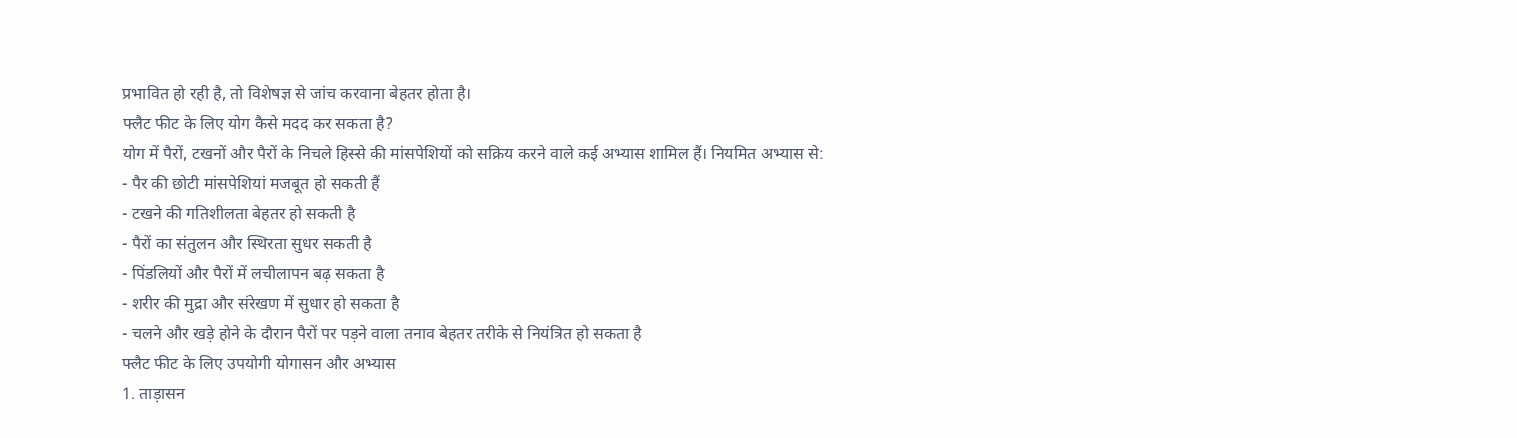प्रभावित हो रही है, तो विशेषज्ञ से जांच करवाना बेहतर होता है।
फ्लैट फीट के लिए योग कैसे मदद कर सकता है?
योग में पैरों, टखनों और पैरों के निचले हिस्से की मांसपेशियों को सक्रिय करने वाले कई अभ्यास शामिल हैं। नियमित अभ्यास से:
- पैर की छोटी मांसपेशियां मजबूत हो सकती हैं
- टखने की गतिशीलता बेहतर हो सकती है
- पैरों का संतुलन और स्थिरता सुधर सकती है
- पिंडलियों और पैरों में लचीलापन बढ़ सकता है
- शरीर की मुद्रा और संरेखण में सुधार हो सकता है
- चलने और खड़े होने के दौरान पैरों पर पड़ने वाला तनाव बेहतर तरीके से नियंत्रित हो सकता है
फ्लैट फीट के लिए उपयोगी योगासन और अभ्यास
1. ताड़ासन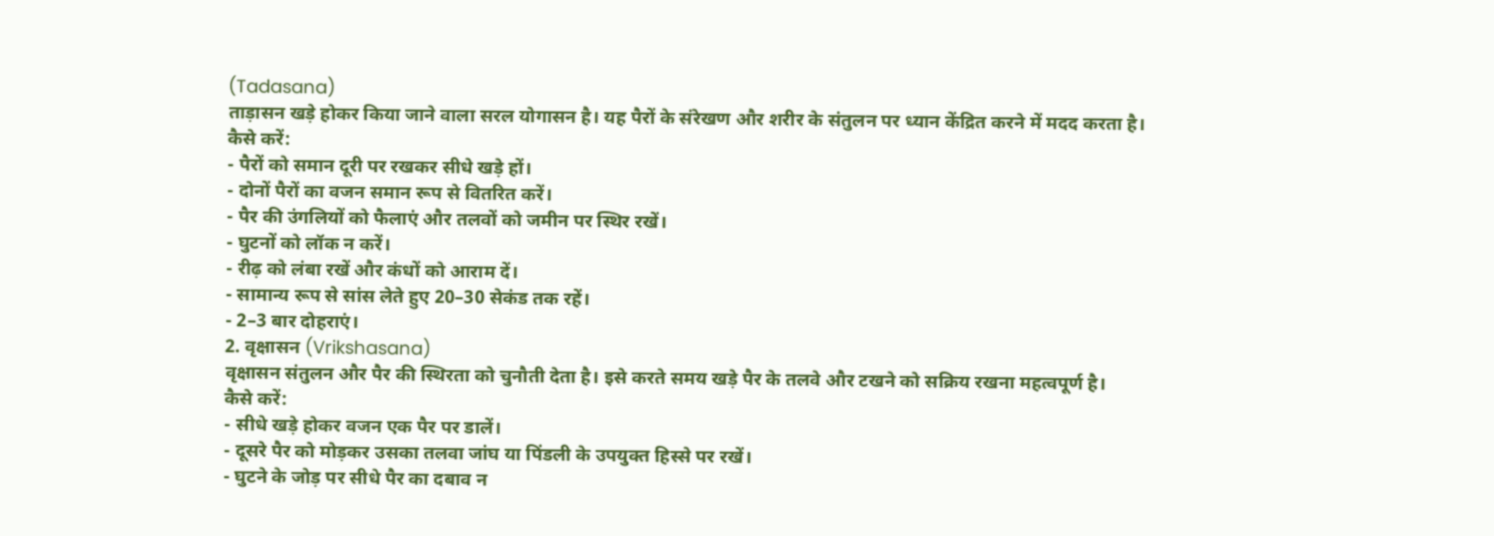(Tadasana)
ताड़ासन खड़े होकर किया जाने वाला सरल योगासन है। यह पैरों के संरेखण और शरीर के संतुलन पर ध्यान केंद्रित करने में मदद करता है।
कैसे करें:
- पैरों को समान दूरी पर रखकर सीधे खड़े हों।
- दोनों पैरों का वजन समान रूप से वितरित करें।
- पैर की उंगलियों को फैलाएं और तलवों को जमीन पर स्थिर रखें।
- घुटनों को लॉक न करें।
- रीढ़ को लंबा रखें और कंधों को आराम दें।
- सामान्य रूप से सांस लेते हुए 20–30 सेकंड तक रहें।
- 2–3 बार दोहराएं।
2. वृक्षासन (Vrikshasana)
वृक्षासन संतुलन और पैर की स्थिरता को चुनौती देता है। इसे करते समय खड़े पैर के तलवे और टखने को सक्रिय रखना महत्वपूर्ण है।
कैसे करें:
- सीधे खड़े होकर वजन एक पैर पर डालें।
- दूसरे पैर को मोड़कर उसका तलवा जांघ या पिंडली के उपयुक्त हिस्से पर रखें।
- घुटने के जोड़ पर सीधे पैर का दबाव न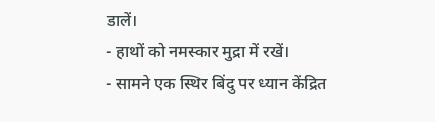डालें।
- हाथों को नमस्कार मुद्रा में रखें।
- सामने एक स्थिर बिंदु पर ध्यान केंद्रित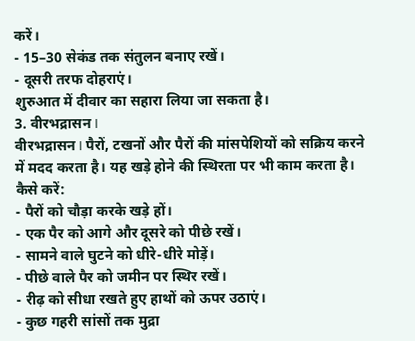करें।
- 15–30 सेकंड तक संतुलन बनाए रखें।
- दूसरी तरफ दोहराएं।
शुरुआत में दीवार का सहारा लिया जा सकता है।
3. वीरभद्रासन I
वीरभद्रासन I पैरों, टखनों और पैरों की मांसपेशियों को सक्रिय करने में मदद करता है। यह खड़े होने की स्थिरता पर भी काम करता है।
कैसे करें:
- पैरों को चौड़ा करके खड़े हों।
- एक पैर को आगे और दूसरे को पीछे रखें।
- सामने वाले घुटने को धीरे-धीरे मोड़ें।
- पीछे वाले पैर को जमीन पर स्थिर रखें।
- रीढ़ को सीधा रखते हुए हाथों को ऊपर उठाएं।
- कुछ गहरी सांसों तक मुद्रा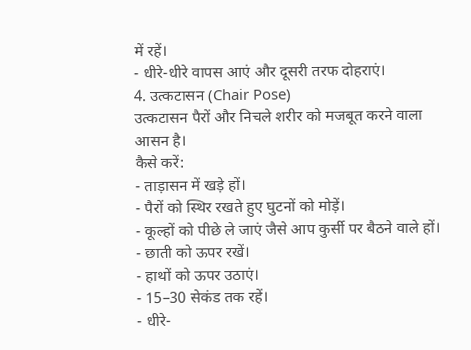में रहें।
- धीरे-धीरे वापस आएं और दूसरी तरफ दोहराएं।
4. उत्कटासन (Chair Pose)
उत्कटासन पैरों और निचले शरीर को मजबूत करने वाला आसन है।
कैसे करें:
- ताड़ासन में खड़े हों।
- पैरों को स्थिर रखते हुए घुटनों को मोड़ें।
- कूल्हों को पीछे ले जाएं जैसे आप कुर्सी पर बैठने वाले हों।
- छाती को ऊपर रखें।
- हाथों को ऊपर उठाएं।
- 15–30 सेकंड तक रहें।
- धीरे-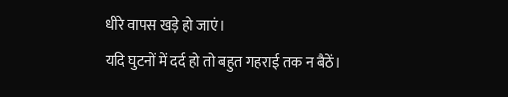धीरे वापस खड़े हो जाएं।
यदि घुटनों में दर्द हो तो बहुत गहराई तक न बैठें।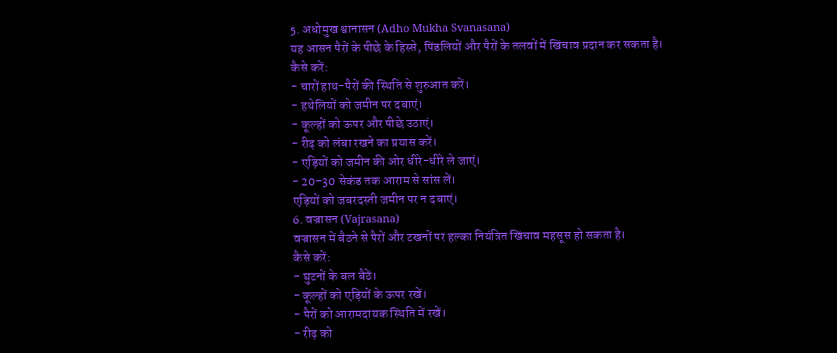5. अधोमुख श्वानासन (Adho Mukha Svanasana)
यह आसन पैरों के पीछे के हिस्से, पिंडलियों और पैरों के तलवों में खिंचाव प्रदान कर सकता है।
कैसे करें:
- चारों हाथ-पैरों की स्थिति से शुरुआत करें।
- हथेलियों को जमीन पर दबाएं।
- कूल्हों को ऊपर और पीछे उठाएं।
- रीढ़ को लंबा रखने का प्रयास करें।
- एड़ियों को जमीन की ओर धीरे-धीरे ले जाएं।
- 20–30 सेकंड तक आराम से सांस लें।
एड़ियों को जबरदस्ती जमीन पर न दबाएं।
6. वज्रासन (Vajrasana)
वज्रासन में बैठने से पैरों और टखनों पर हल्का नियंत्रित खिंचाव महसूस हो सकता है।
कैसे करें:
- घुटनों के बल बैठें।
- कूल्हों को एड़ियों के ऊपर रखें।
- पैरों को आरामदायक स्थिति में रखें।
- रीढ़ को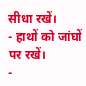सीधा रखें।
- हाथों को जांघों पर रखें।
-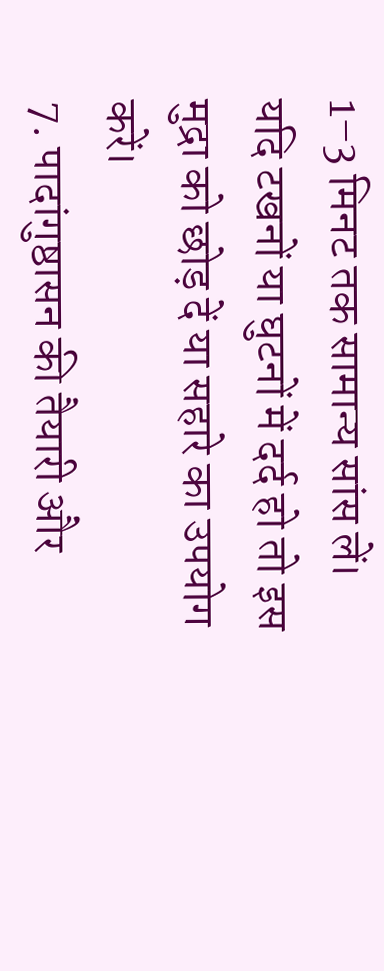1–3 मिनट तक सामान्य सांस लें।
यदि टखनों या घुटनों में दर्द हो तो इस मुद्रा को छोड़ दें या सहारे का उपयोग करें।
7. पादांगुष्ठासन की तैयारी और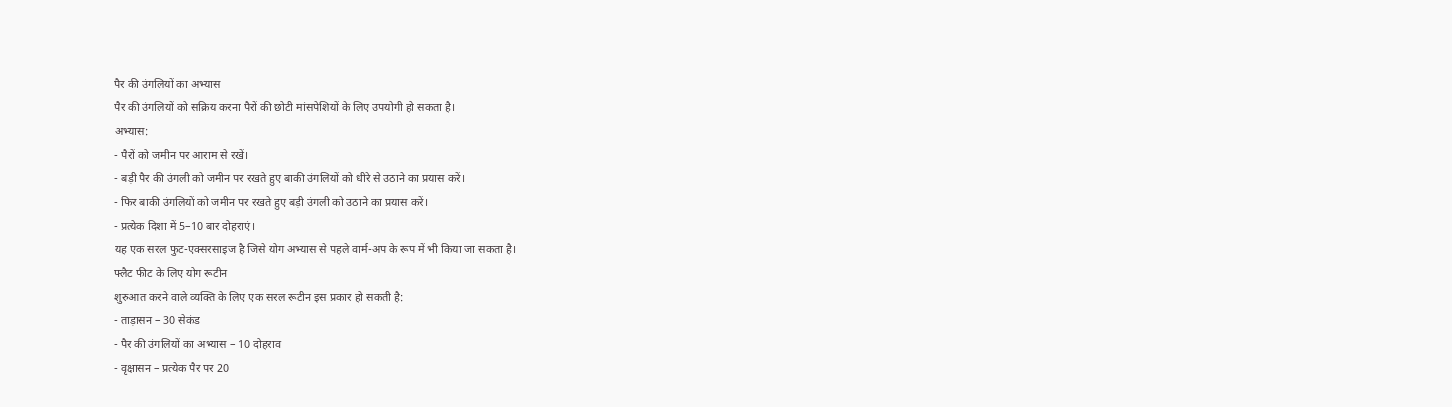पैर की उंगलियों का अभ्यास
पैर की उंगलियों को सक्रिय करना पैरों की छोटी मांसपेशियों के लिए उपयोगी हो सकता है।
अभ्यास:
- पैरों को जमीन पर आराम से रखें।
- बड़ी पैर की उंगली को जमीन पर रखते हुए बाकी उंगलियों को धीरे से उठाने का प्रयास करें।
- फिर बाकी उंगलियों को जमीन पर रखते हुए बड़ी उंगली को उठाने का प्रयास करें।
- प्रत्येक दिशा में 5–10 बार दोहराएं।
यह एक सरल फुट-एक्सरसाइज है जिसे योग अभ्यास से पहले वार्म-अप के रूप में भी किया जा सकता है।
फ्लैट फीट के लिए योग रूटीन
शुरुआत करने वाले व्यक्ति के लिए एक सरल रूटीन इस प्रकार हो सकती है:
- ताड़ासन – 30 सेकंड
- पैर की उंगलियों का अभ्यास – 10 दोहराव
- वृक्षासन – प्रत्येक पैर पर 20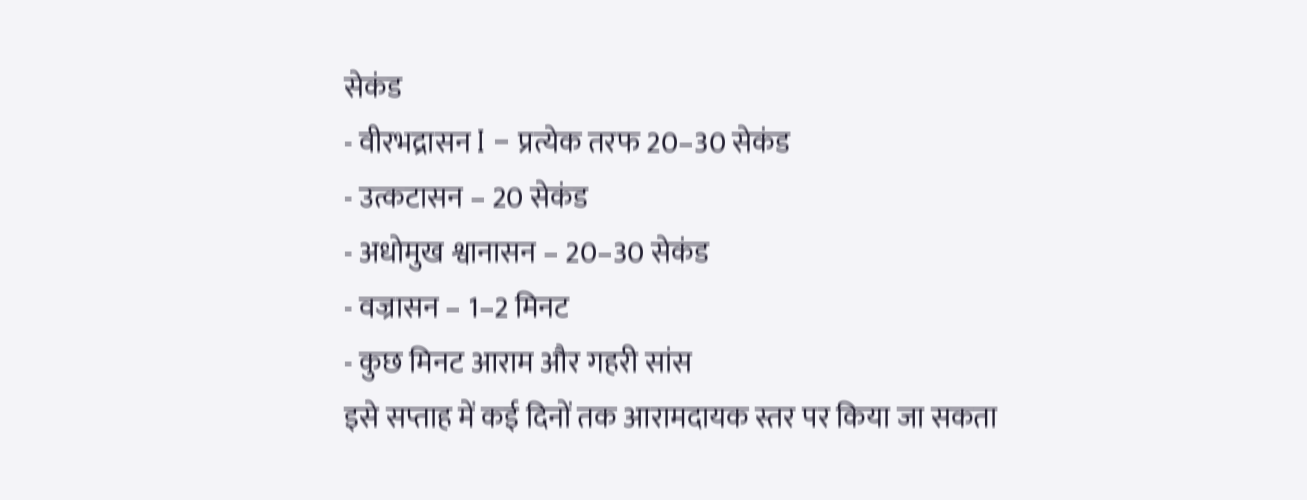सेकंड
- वीरभद्रासन I – प्रत्येक तरफ 20–30 सेकंड
- उत्कटासन – 20 सेकंड
- अधोमुख श्वानासन – 20–30 सेकंड
- वज्रासन – 1–2 मिनट
- कुछ मिनट आराम और गहरी सांस
इसे सप्ताह में कई दिनों तक आरामदायक स्तर पर किया जा सकता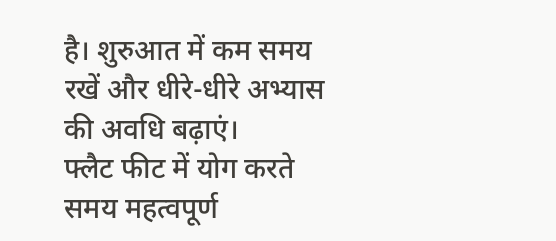है। शुरुआत में कम समय रखें और धीरे-धीरे अभ्यास की अवधि बढ़ाएं।
फ्लैट फीट में योग करते समय महत्वपूर्ण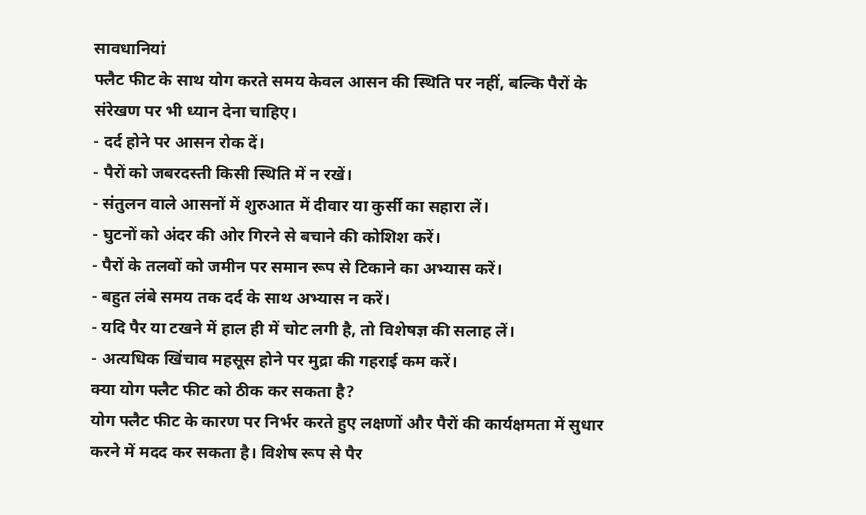सावधानियां
फ्लैट फीट के साथ योग करते समय केवल आसन की स्थिति पर नहीं, बल्कि पैरों के संरेखण पर भी ध्यान देना चाहिए।
- दर्द होने पर आसन रोक दें।
- पैरों को जबरदस्ती किसी स्थिति में न रखें।
- संतुलन वाले आसनों में शुरुआत में दीवार या कुर्सी का सहारा लें।
- घुटनों को अंदर की ओर गिरने से बचाने की कोशिश करें।
- पैरों के तलवों को जमीन पर समान रूप से टिकाने का अभ्यास करें।
- बहुत लंबे समय तक दर्द के साथ अभ्यास न करें।
- यदि पैर या टखने में हाल ही में चोट लगी है, तो विशेषज्ञ की सलाह लें।
- अत्यधिक खिंचाव महसूस होने पर मुद्रा की गहराई कम करें।
क्या योग फ्लैट फीट को ठीक कर सकता है?
योग फ्लैट फीट के कारण पर निर्भर करते हुए लक्षणों और पैरों की कार्यक्षमता में सुधार करने में मदद कर सकता है। विशेष रूप से पैर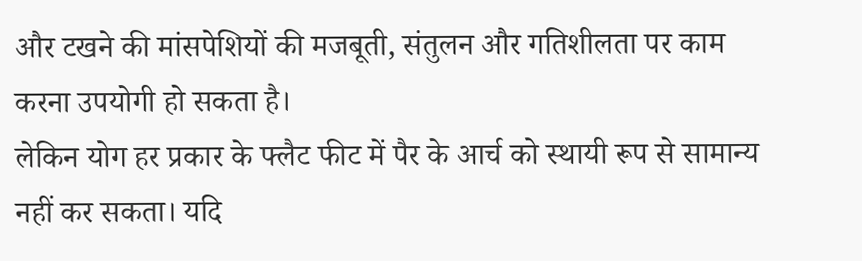और टखने की मांसपेशियों की मजबूती, संतुलन और गतिशीलता पर काम करना उपयोगी हो सकता है।
लेकिन योग हर प्रकार के फ्लैट फीट में पैर के आर्च को स्थायी रूप से सामान्य नहीं कर सकता। यदि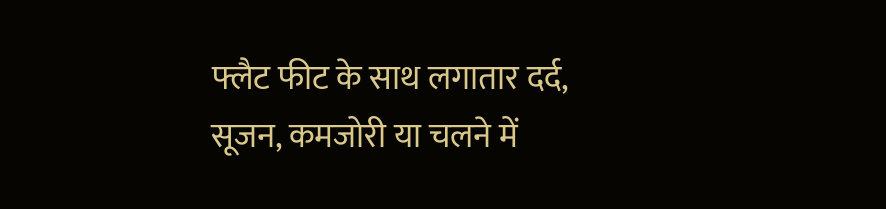फ्लैट फीट के साथ लगातार दर्द, सूजन, कमजोरी या चलने में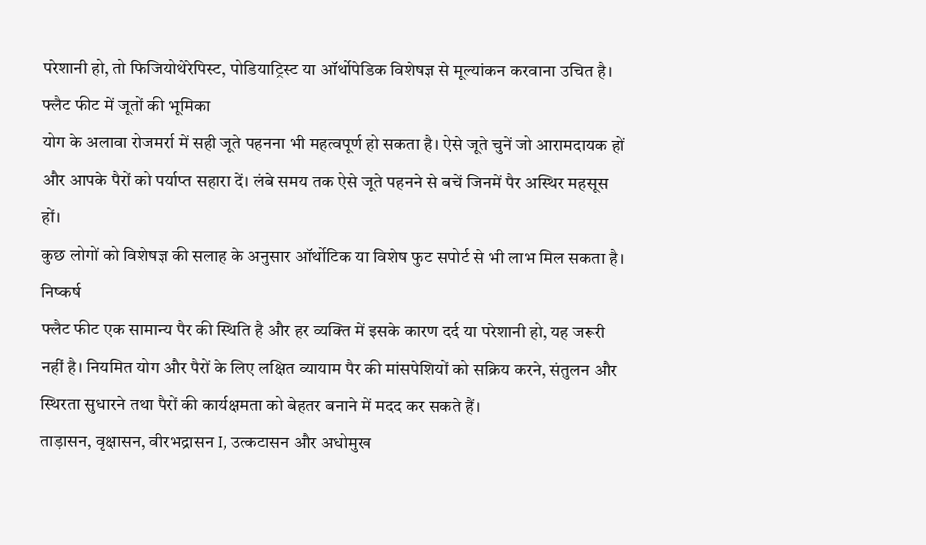परेशानी हो, तो फिजियोथेरेपिस्ट, पोडियाट्रिस्ट या ऑर्थोपेडिक विशेषज्ञ से मूल्यांकन करवाना उचित है।
फ्लैट फीट में जूतों की भूमिका
योग के अलावा रोजमर्रा में सही जूते पहनना भी महत्वपूर्ण हो सकता है। ऐसे जूते चुनें जो आरामदायक हों और आपके पैरों को पर्याप्त सहारा दें। लंबे समय तक ऐसे जूते पहनने से बचें जिनमें पैर अस्थिर महसूस हों।
कुछ लोगों को विशेषज्ञ की सलाह के अनुसार ऑर्थोटिक या विशेष फुट सपोर्ट से भी लाभ मिल सकता है।
निष्कर्ष
फ्लैट फीट एक सामान्य पैर की स्थिति है और हर व्यक्ति में इसके कारण दर्द या परेशानी हो, यह जरूरी नहीं है। नियमित योग और पैरों के लिए लक्षित व्यायाम पैर की मांसपेशियों को सक्रिय करने, संतुलन और स्थिरता सुधारने तथा पैरों की कार्यक्षमता को बेहतर बनाने में मदद कर सकते हैं।
ताड़ासन, वृक्षासन, वीरभद्रासन I, उत्कटासन और अधोमुख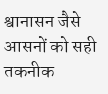श्वानासन जैसे आसनों को सही तकनीक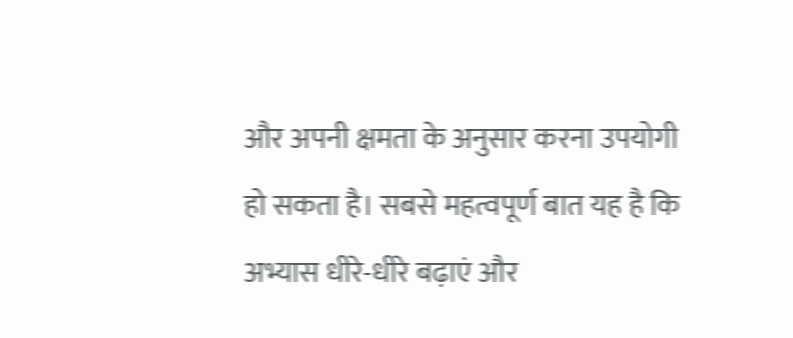और अपनी क्षमता के अनुसार करना उपयोगी हो सकता है। सबसे महत्वपूर्ण बात यह है कि अभ्यास धीरे-धीरे बढ़ाएं और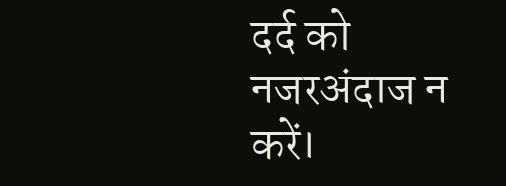दर्द को नजरअंदाज न करें।